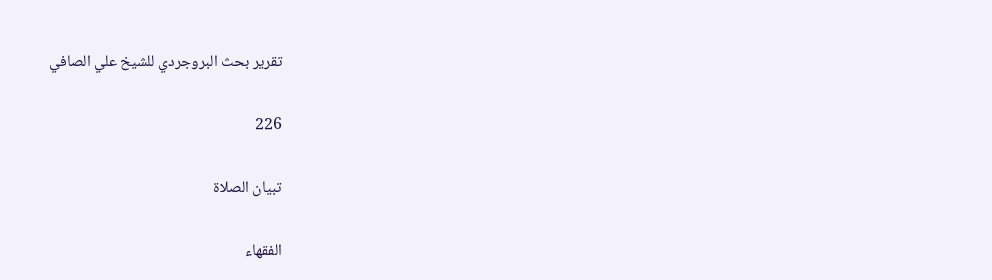تقرير بحث البروجردي للشيخ علي الصافي

226

تبيان الصلاة

الفقهاء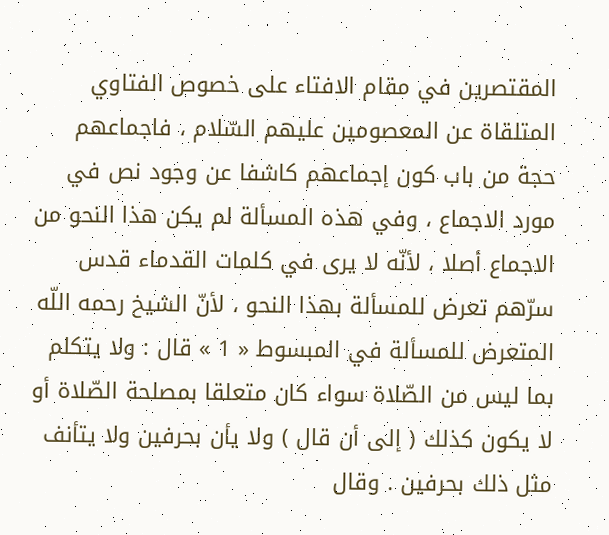المقتصرين في مقام الافتاء على خصوص الفتاوي المتلقاة عن المعصومين عليهم السّلام ، فاجماعهم حجة من باب كون إجماعهم كاشفا عن وجود نص في مورد الاجماع ، وفي هذه المسألة لم يكن هذا النحو من الاجماع أصلا ، لأنّه لا يرى في كلمات القدماء قدس سرّهم تعرض للمسألة بهذا النحو ، لأنّ الشيخ رحمه اللّه المتعرض للمسألة في المبسوط « 1 » قال : ولا يتكلم بما ليس من الصّلاة سواء كان متعلقا بمصلحة الصّلاة أو لا يكون كذلك ( إلى أن قال ) ولا يأن بحرفين ولا يتأنف مثل ذلك بحرفين . وقال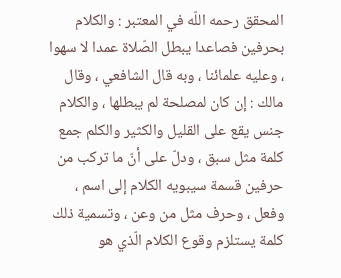المحقق رحمه اللّه في المعتبر : والكلام بحرفين فصاعدا يبطل الصّلاة عمدا لا سهوا ، وعليه علمائنا ، وبه قال الشافعي ، وقال مالك : إن كان لمصلحة لم يبطلها ، والكلام جنس يقع على القليل والكثير والكلم جمع كلمة مثل سبق ، ودلّ على أنّ ما تركب من حرفين قسمة سيبويه الكلام إلى اسم ، وفعل ، وحرف مثل من وعن ، وتسمية ذلك كلمة يستلزم وقوع الكلام الّذي هو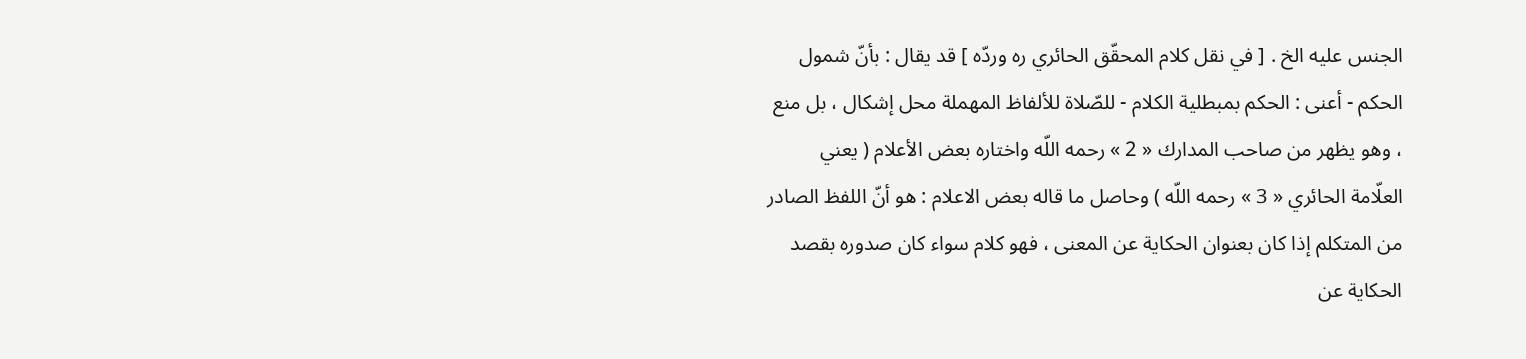الجنس عليه الخ . [ في نقل كلام المحقّق الحائري ره وردّه ] قد يقال : بأنّ شمول الحكم - أعنى : الحكم بمبطلية الكلام - للصّلاة للألفاظ المهملة محل إشكال ، بل منع ، وهو يظهر من صاحب المدارك « 2 » رحمه اللّه واختاره بعض الأعلام ( يعني العلّامة الحائري « 3 » رحمه اللّه ) وحاصل ما قاله بعض الاعلام : هو أنّ اللفظ الصادر من المتكلم إذا كان بعنوان الحكاية عن المعنى ، فهو كلام سواء كان صدوره بقصد الحكاية عن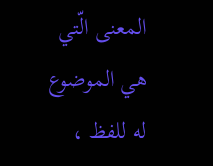المعنى الّتي هي الموضوع له للفظ ،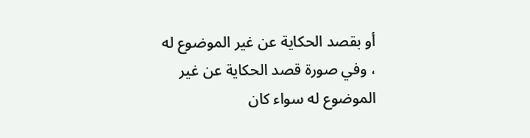أو بقصد الحكاية عن غير الموضوع له ، وفي صورة قصد الحكاية عن غير الموضوع له سواء كان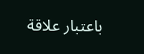باعتبار علاقة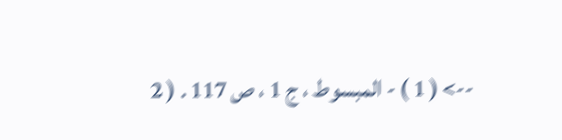--> ( 1 ) - المبسوط ، ج 1 ، ص 117 . ( 2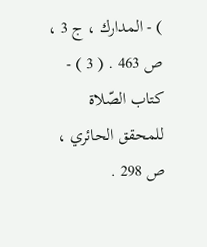) - المدارك ، ج 3 ، ص 463 . ( 3 ) - كتاب الصّلاة للمحقق الحائري ، ص 298 .